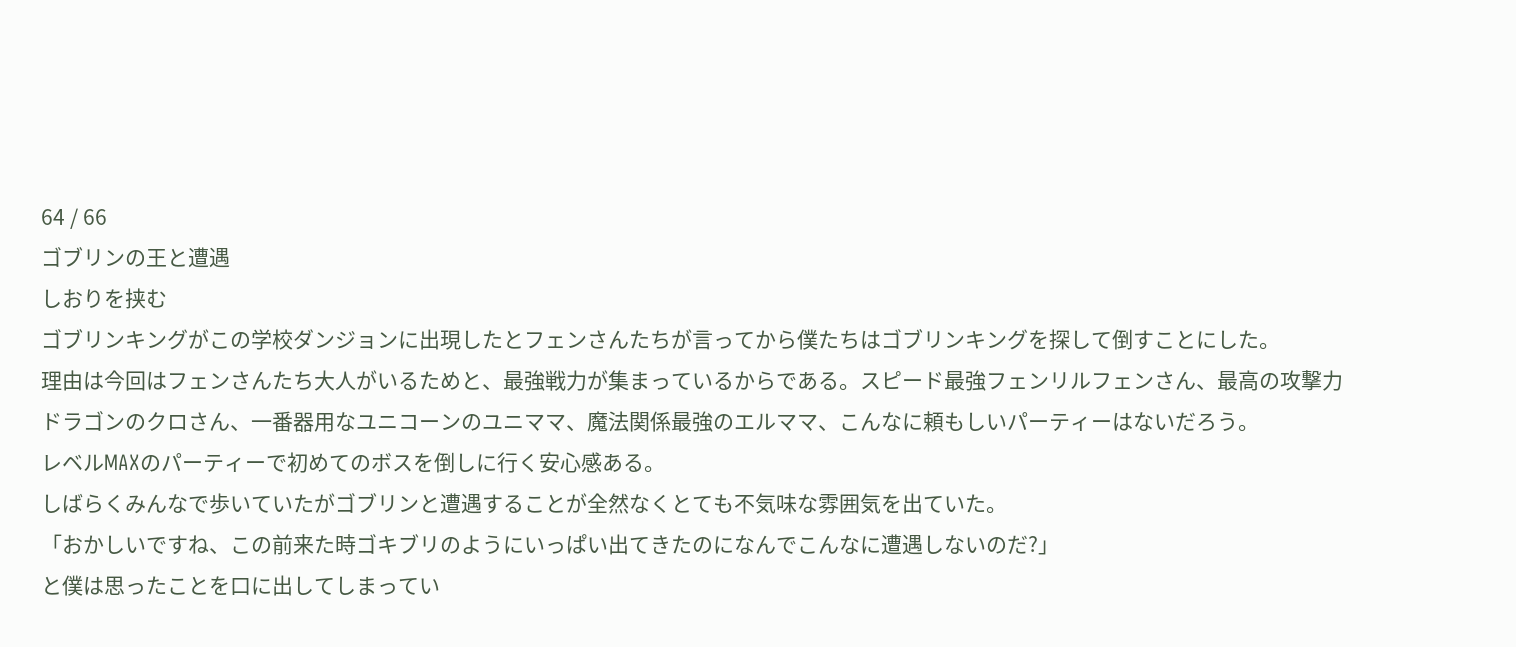64 / 66
ゴブリンの王と遭遇
しおりを挟む
ゴブリンキングがこの学校ダンジョンに出現したとフェンさんたちが言ってから僕たちはゴブリンキングを探して倒すことにした。
理由は今回はフェンさんたち大人がいるためと、最強戦力が集まっているからである。スピード最強フェンリルフェンさん、最高の攻撃力ドラゴンのクロさん、一番器用なユニコーンのユニママ、魔法関係最強のエルママ、こんなに頼もしいパーティーはないだろう。
レベルMAXのパーティーで初めてのボスを倒しに行く安心感ある。
しばらくみんなで歩いていたがゴブリンと遭遇することが全然なくとても不気味な雰囲気を出ていた。
「おかしいですね、この前来た時ゴキブリのようにいっぱい出てきたのになんでこんなに遭遇しないのだ?」
と僕は思ったことを口に出してしまってい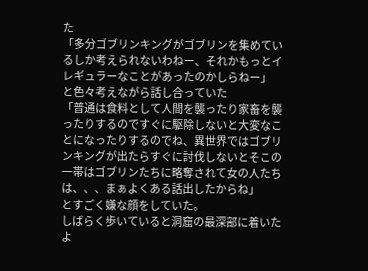た
「多分ゴブリンキングがゴブリンを集めているしか考えられないわねー、それかもっとイレギュラーなことがあったのかしらねー」
と色々考えながら話し合っていた
「普通は食料として人間を襲ったり家畜を襲ったりするのですぐに駆除しないと大変なことになったりするのでね、異世界ではゴブリンキングが出たらすぐに討伐しないとそこの一帯はゴブリンたちに略奪されて女の人たちは、、、まぁよくある話出したからね」
とすごく嫌な顔をしていた。
しばらく歩いていると洞窟の最深部に着いたよ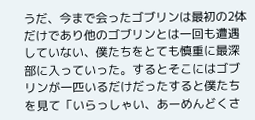うだ、今まで会ったゴブリンは最初の2体だけであり他のゴブリンとは一回も遭遇していない、僕たちをとても慎重に最深部に入っていった。するとそこにはゴブリンが一匹いるだけだったすると僕たちを見て「いらっしゃい、あーめんどくさ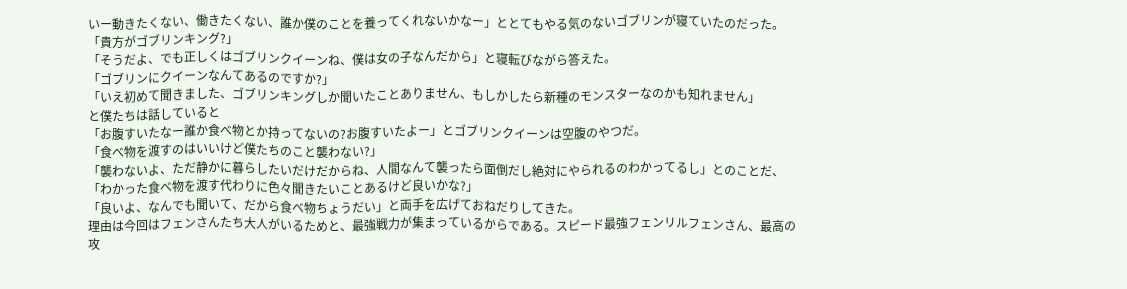いー動きたくない、働きたくない、誰か僕のことを養ってくれないかなー」ととてもやる気のないゴブリンが寝ていたのだった。
「貴方がゴブリンキング?」
「そうだよ、でも正しくはゴブリンクイーンね、僕は女の子なんだから」と寝転びながら答えた。
「ゴブリンにクイーンなんてあるのですか?」
「いえ初めて聞きました、ゴブリンキングしか聞いたことありません、もしかしたら新種のモンスターなのかも知れません」
と僕たちは話していると
「お腹すいたなー誰か食べ物とか持ってないの?お腹すいたよー」とゴブリンクイーンは空腹のやつだ。
「食べ物を渡すのはいいけど僕たちのこと襲わない?」
「襲わないよ、ただ静かに暮らしたいだけだからね、人間なんて襲ったら面倒だし絶対にやられるのわかってるし」とのことだ、
「わかった食べ物を渡す代わりに色々聞きたいことあるけど良いかな?」
「良いよ、なんでも聞いて、だから食べ物ちょうだい」と両手を広げておねだりしてきた。
理由は今回はフェンさんたち大人がいるためと、最強戦力が集まっているからである。スピード最強フェンリルフェンさん、最高の攻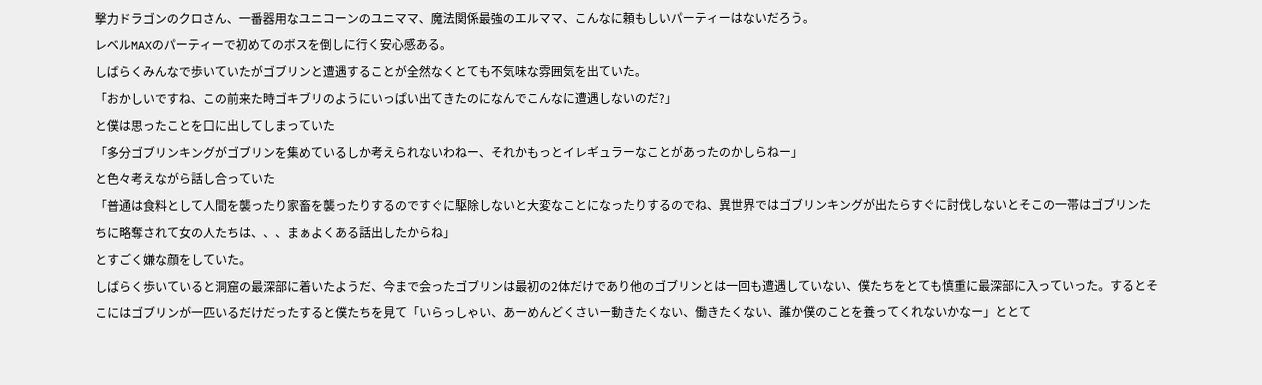撃力ドラゴンのクロさん、一番器用なユニコーンのユニママ、魔法関係最強のエルママ、こんなに頼もしいパーティーはないだろう。
レベルMAXのパーティーで初めてのボスを倒しに行く安心感ある。
しばらくみんなで歩いていたがゴブリンと遭遇することが全然なくとても不気味な雰囲気を出ていた。
「おかしいですね、この前来た時ゴキブリのようにいっぱい出てきたのになんでこんなに遭遇しないのだ?」
と僕は思ったことを口に出してしまっていた
「多分ゴブリンキングがゴブリンを集めているしか考えられないわねー、それかもっとイレギュラーなことがあったのかしらねー」
と色々考えながら話し合っていた
「普通は食料として人間を襲ったり家畜を襲ったりするのですぐに駆除しないと大変なことになったりするのでね、異世界ではゴブリンキングが出たらすぐに討伐しないとそこの一帯はゴブリンたちに略奪されて女の人たちは、、、まぁよくある話出したからね」
とすごく嫌な顔をしていた。
しばらく歩いていると洞窟の最深部に着いたようだ、今まで会ったゴブリンは最初の2体だけであり他のゴブリンとは一回も遭遇していない、僕たちをとても慎重に最深部に入っていった。するとそこにはゴブリンが一匹いるだけだったすると僕たちを見て「いらっしゃい、あーめんどくさいー動きたくない、働きたくない、誰か僕のことを養ってくれないかなー」ととて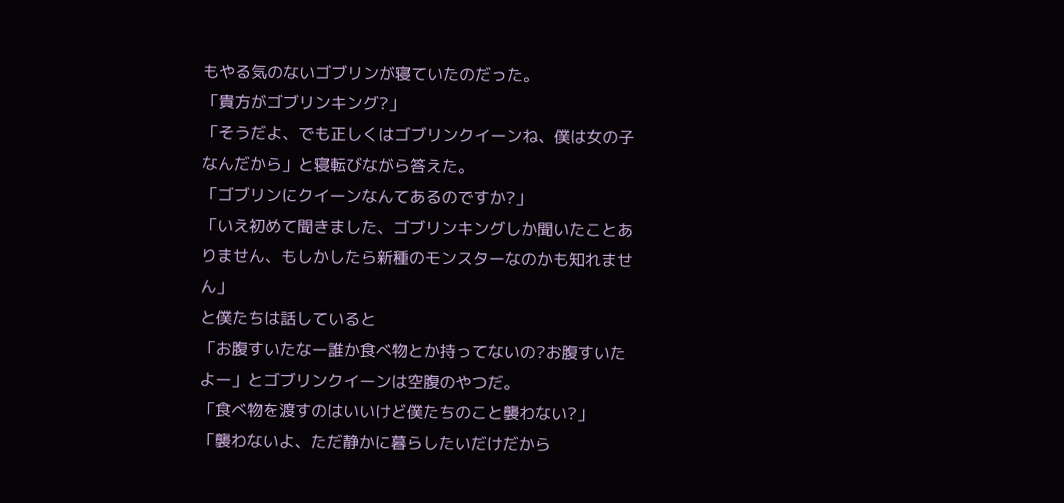もやる気のないゴブリンが寝ていたのだった。
「貴方がゴブリンキング?」
「そうだよ、でも正しくはゴブリンクイーンね、僕は女の子なんだから」と寝転びながら答えた。
「ゴブリンにクイーンなんてあるのですか?」
「いえ初めて聞きました、ゴブリンキングしか聞いたことありません、もしかしたら新種のモンスターなのかも知れません」
と僕たちは話していると
「お腹すいたなー誰か食べ物とか持ってないの?お腹すいたよー」とゴブリンクイーンは空腹のやつだ。
「食べ物を渡すのはいいけど僕たちのこと襲わない?」
「襲わないよ、ただ静かに暮らしたいだけだから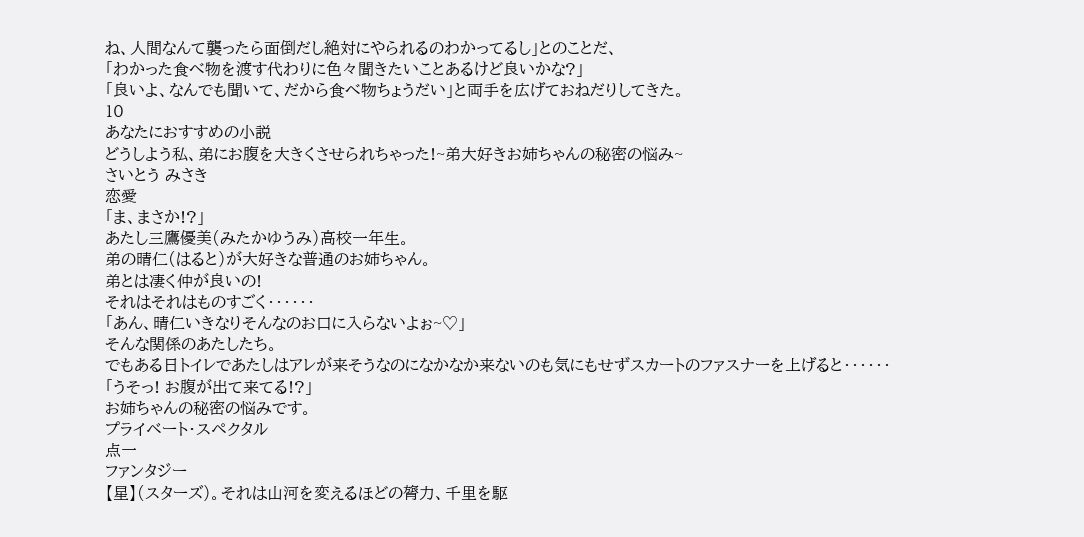ね、人間なんて襲ったら面倒だし絶対にやられるのわかってるし」とのことだ、
「わかった食べ物を渡す代わりに色々聞きたいことあるけど良いかな?」
「良いよ、なんでも聞いて、だから食べ物ちょうだい」と両手を広げておねだりしてきた。
10
あなたにおすすめの小説
どうしよう私、弟にお腹を大きくさせられちゃった!~弟大好きお姉ちゃんの秘密の悩み~
さいとう みさき
恋愛
「ま、まさか!?」
あたし三鷹優美(みたかゆうみ)高校一年生。
弟の晴仁(はると)が大好きな普通のお姉ちゃん。
弟とは凄く仲が良いの!
それはそれはものすごく‥‥‥
「あん、晴仁いきなりそんなのお口に入らないよぉ~♡」
そんな関係のあたしたち。
でもある日トイレであたしはアレが来そうなのになかなか来ないのも気にもせずスカートのファスナーを上げると‥‥‥
「うそっ! お腹が出て来てる!?」
お姉ちゃんの秘密の悩みです。
プライベート・スペクタル
点一
ファンタジー
【星】(スターズ)。それは山河を変えるほどの膂力、千里を駆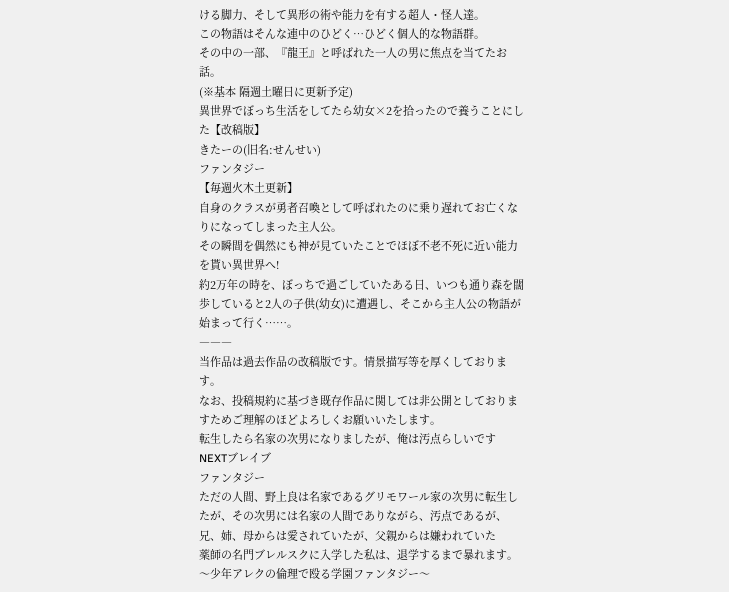ける脚力、そして異形の術や能力を有する超人・怪人達。
この物語はそんな連中のひどく…ひどく個人的な物語群。
その中の一部、『龍王』と呼ばれた一人の男に焦点を当てたお話。
(※基本 隔週土曜日に更新予定)
異世界でぼっち生活をしてたら幼女×2を拾ったので養うことにした【改稿版】
きたーの(旧名:せんせい)
ファンタジー
【毎週火木土更新】
自身のクラスが勇者召喚として呼ばれたのに乗り遅れてお亡くなりになってしまった主人公。
その瞬間を偶然にも神が見ていたことでほぼ不老不死に近い能力を貰い異世界へ!
約2万年の時を、ぼっちで過ごしていたある日、いつも通り森を闊歩していると2人の子供(幼女)に遭遇し、そこから主人公の物語が始まって行く……。
―――
当作品は過去作品の改稿版です。情景描写等を厚くしております。
なお、投稿規約に基づき既存作品に関しては非公開としておりますためご理解のほどよろしくお願いいたします。
転生したら名家の次男になりましたが、俺は汚点らしいです
NEXTブレイブ
ファンタジー
ただの人間、野上良は名家であるグリモワール家の次男に転生したが、その次男には名家の人間でありながら、汚点であるが、兄、姉、母からは愛されていたが、父親からは嫌われていた
薬師の名門ブレルスクに入学した私は、退学するまで暴れます。〜少年アレクの倫理で殴る学園ファンタジー〜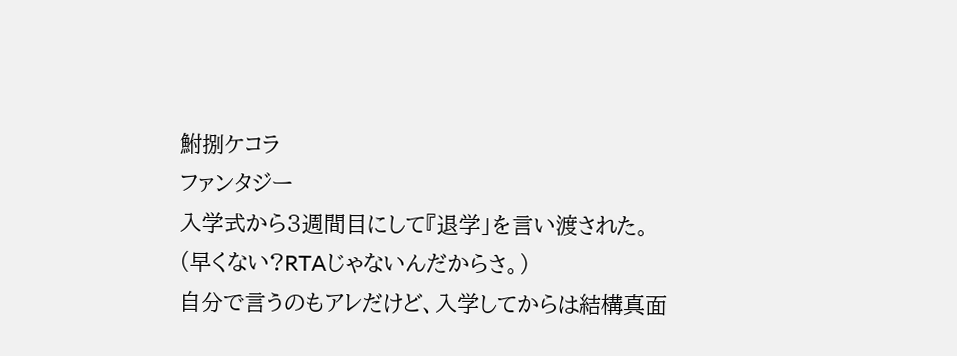鮒捌ケコラ
ファンタジー
入学式から3週間目にして『退学」を言い渡された。
(早くない?RTAじゃないんだからさ。)
自分で言うのもアレだけど、入学してからは結構真面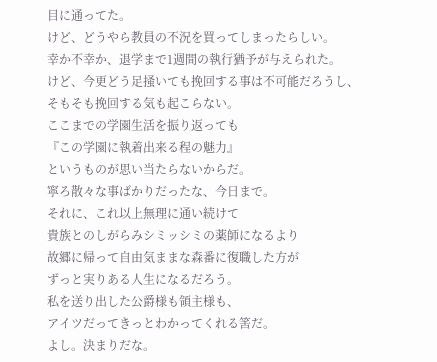目に通ってた。
けど、どうやら教員の不況を買ってしまったらしい。
幸か不幸か、退学まで1週間の執行猶予が与えられた。
けど、今更どう足掻いても挽回する事は不可能だろうし、
そもそも挽回する気も起こらない。
ここまでの学園生活を振り返っても
『この学園に執着出来る程の魅力』
というものが思い当たらないからだ。
寧ろ散々な事ばかりだったな、今日まで。
それに、これ以上無理に通い続けて
貴族とのしがらみシミッシミの薬師になるより
故郷に帰って自由気ままな森番に復職した方が
ずっと実りある人生になるだろう。
私を送り出した公爵様も領主様も、
アイツだってきっとわかってくれる筈だ。
よし。決まりだな。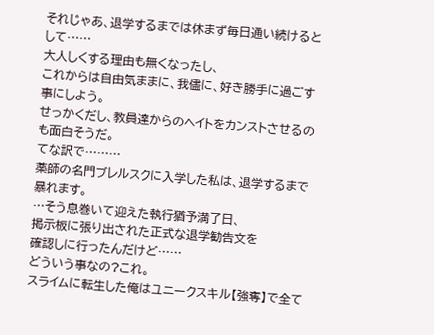それじゃあ、退学するまでは休まず毎日通い続けるとして……
大人しくする理由も無くなったし、
これからは自由気ままに、我儘に、好き勝手に過ごす事にしよう。
せっかくだし、教員達からのヘイトをカンストさせるのも面白そうだ。
てな訳で………
薬師の名門ブレルスクに入学した私は、退学するまで暴れます。
…そう息巻いて迎えた執行猶予満了日、
掲示板に張り出された正式な退学勧告文を
確認しに行ったんだけど……
どういう事なの?これ。
スライムに転生した俺はユニークスキル【強奪】で全て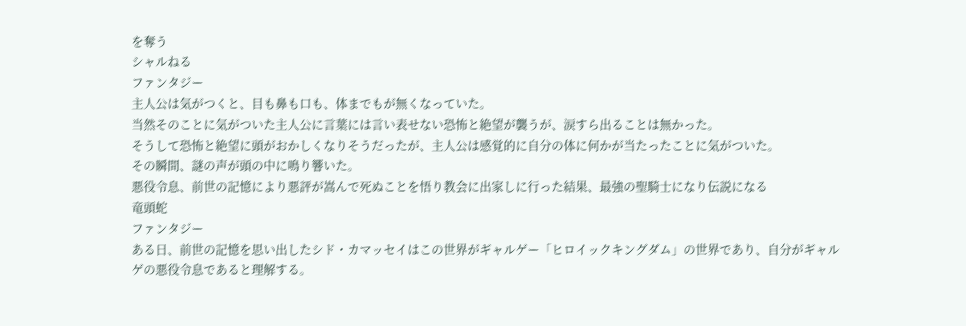を奪う
シャルねる
ファンタジー
主人公は気がつくと、目も鼻も口も、体までもが無くなっていた。
当然そのことに気がついた主人公に言葉には言い表せない恐怖と絶望が襲うが、涙すら出ることは無かった。
そうして恐怖と絶望に頭がおかしくなりそうだったが、主人公は感覚的に自分の体に何かが当たったことに気がついた。
その瞬間、謎の声が頭の中に鳴り響いた。
悪役令息、前世の記憶により悪評が嵩んで死ぬことを悟り教会に出家しに行った結果、最強の聖騎士になり伝説になる
竜頭蛇
ファンタジー
ある日、前世の記憶を思い出したシド・カマッセイはこの世界がギャルゲー「ヒロイックキングダム」の世界であり、自分がギャルゲの悪役令息であると理解する。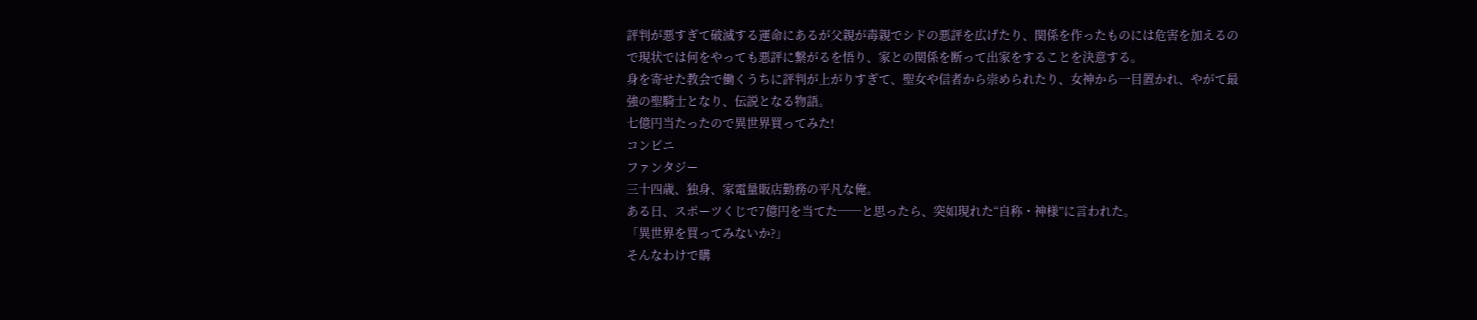評判が悪すぎて破滅する運命にあるが父親が毒親でシドの悪評を広げたり、関係を作ったものには危害を加えるので現状では何をやっても悪評に繋がるを悟り、家との関係を断って出家をすることを決意する。
身を寄せた教会で働くうちに評判が上がりすぎて、聖女や信者から崇められたり、女神から一目置かれ、やがて最強の聖騎士となり、伝説となる物語。
七億円当たったので異世界買ってみた!
コンビニ
ファンタジー
三十四歳、独身、家電量販店勤務の平凡な俺。
ある日、スポーツくじで7億円を当てた──と思ったら、突如現れた“自称・神様”に言われた。
「異世界を買ってみないか?」
そんなわけで購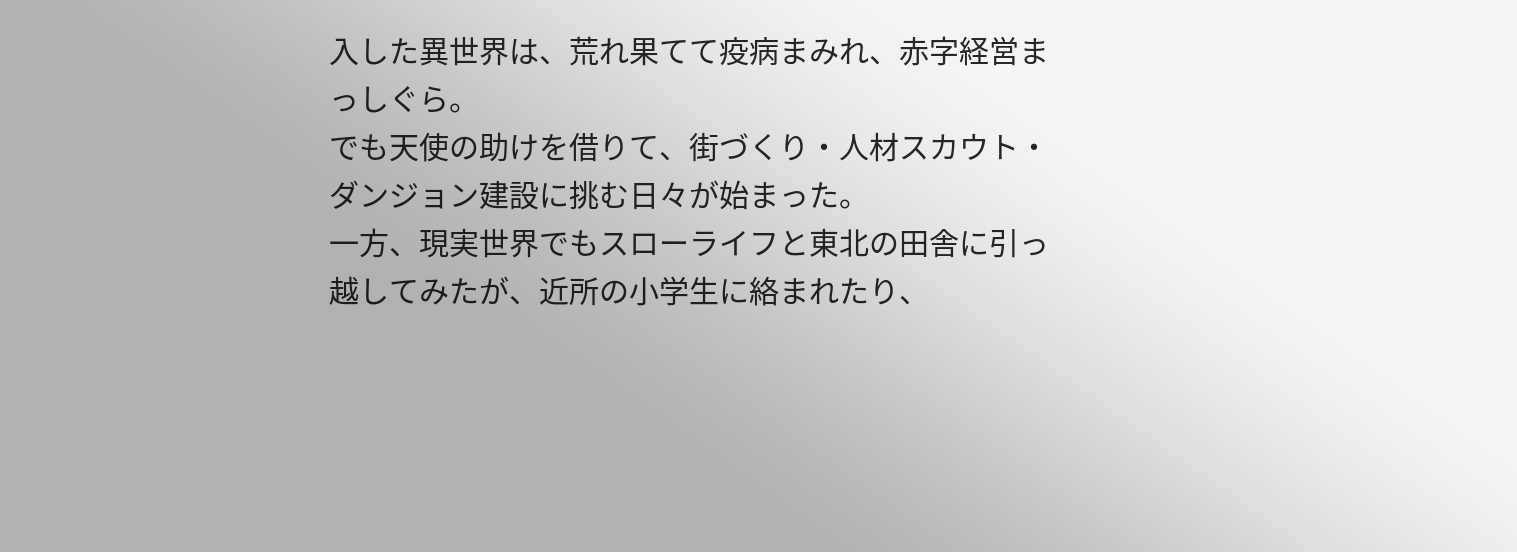入した異世界は、荒れ果てて疫病まみれ、赤字経営まっしぐら。
でも天使の助けを借りて、街づくり・人材スカウト・ダンジョン建設に挑む日々が始まった。
一方、現実世界でもスローライフと東北の田舎に引っ越してみたが、近所の小学生に絡まれたり、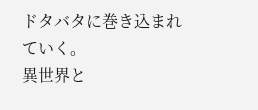ドタバタに巻き込まれていく。
異世界と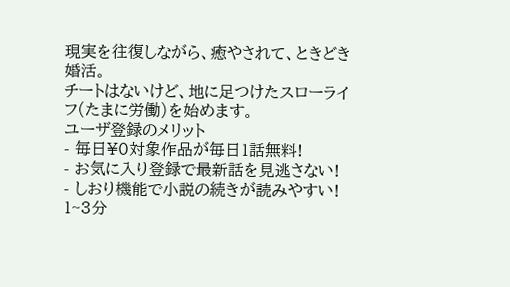現実を往復しながら、癒やされて、ときどき婚活。
チートはないけど、地に足つけたスローライフ(たまに労働)を始めます。
ユーザ登録のメリット
- 毎日¥0対象作品が毎日1話無料!
- お気に入り登録で最新話を見逃さない!
- しおり機能で小説の続きが読みやすい!
1~3分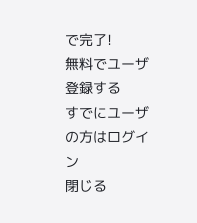で完了!
無料でユーザ登録する
すでにユーザの方はログイン
閉じる